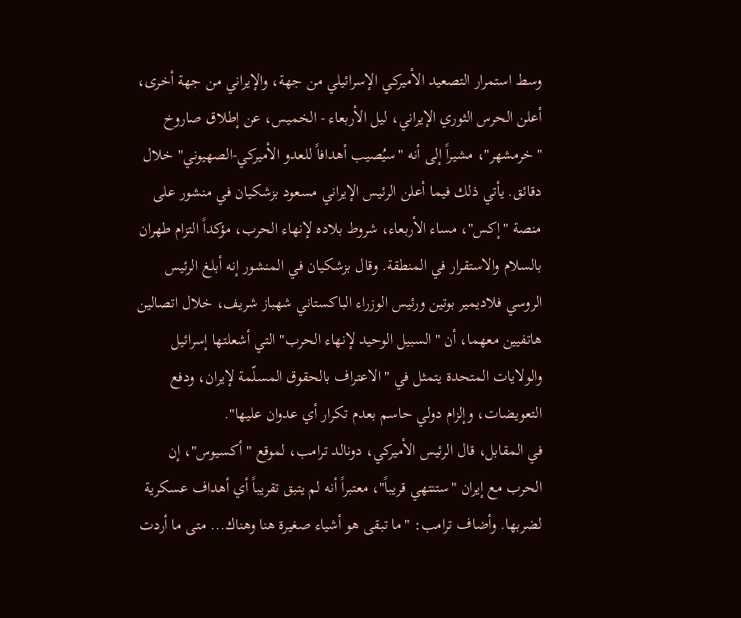وسط استمرار التصعيد الأميركي الإسرائيلي من جهة، والإيراني من جهة أخرى، أعلن الحرس الثوري الإيراني، ليل الأربعاء - الخميس، عن إطلاق صاروخ "خرمشهر"، مشيراً إلى أنه "سيُصيب أهدافاً للعدو الأميركي‑الصهيوني" خلال دقائق. يأتي ذلك فيما أعلن الرئيس الإيراني مسعود بزشكيان في منشور على منصة "إكس"، مساء الأربعاء، شروط بلاده لإنهاء الحرب، مؤكداً التزام طهران بالسلام والاستقرار في المنطقة. وقال بزشكيان في المنشور إنه أبلغ الرئيس الروسي فلاديمير بوتين ورئيس الوزراء الباكستاني شهباز شريف، خلال اتصالين هاتفيين معهما، أن "السبيل الوحيد لإنهاء الحرب" التي أشعلتها إسرائيل والولايات المتحدة يتمثل في "الاعتراف بالحقوق المسلّمة لإيران، ودفع التعويضات، وإلزام دولي حاسم بعدم تكرار أي عدوان عليها".
في المقابل، قال الرئيس الأميركي، دونالد ترامب، لموقع "أكسيوس"، إن الحرب مع إيران "ستنتهي قريباً"، معتبراً أنه لم يتبق تقريباً أي أهداف عسكرية لضربها. وأضاف ترامب: "ما تبقى هو أشياء صغيرة هنا وهناك... متى ما أردت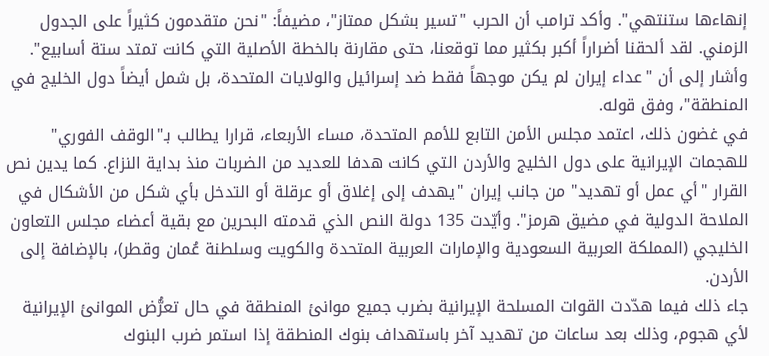إنهاءها ستنتهي". وأكد ترامب أن الحرب "تسير بشكل ممتاز"، مضيفاً: "نحن متقدمون كثيراً على الجدول الزمني. لقد ألحقنا أضراراً أكبر بكثير مما توقعنا، حتى مقارنة بالخطة الأصلية التي كانت تمتد ستة أسابيع". وأشار إلى أن "عداء إيران لم يكن موجهاً فقط ضد إسرائيل والولايات المتحدة، بل شمل أيضاً دول الخليج في المنطقة"، وفق قوله.
في غضون ذلك، اعتمد مجلس الأمن التابع للأمم المتحدة، مساء الأربعاء، قرارا يطالب بـ"الوقف الفوري" للهجمات الإيرانية على دول الخليج والأردن التي كانت هدفا للعديد من الضربات منذ بداية النزاع. كما يدين نص القرار "أي عمل أو تهديد" من جانب إيران "يهدف إلى إغلاق أو عرقلة أو التدخل بأي شكل من الأشكال في الملاحة الدولية في مضيق هرمز". وأيّدت 135 دولة النص الذي قدمته البحرين مع بقية أعضاء مجلس التعاون الخليجي (المملكة العربية السعودية والإمارات العربية المتحدة والكويت وسلطنة عُمان وقطر)، بالإضافة إلى الأردن.
جاء ذلك فيما هدّدت القوات المسلحة الإيرانية بضرب جميع موانئ المنطقة في حال تعرُّض الموانئ الإيرانية لأي هجوم، وذلك بعد ساعات من تهديد آخر باستهداف بنوك المنطقة إذا استمر ضرب البنوك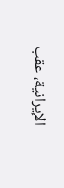الإيرانية، عقب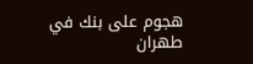هجوم على بنك في طهران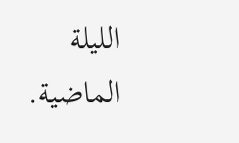الليلة الماضية.